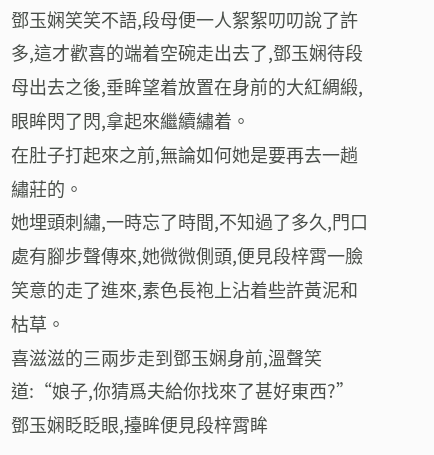鄧玉娴笑笑不語,段母便一人絮絮叨叨說了許多,這才歡喜的端着空碗走出去了,鄧玉娴待段母出去之後,垂眸望着放置在身前的大紅綢緞,眼眸閃了閃,拿起來繼續繡着。
在肚子打起來之前,無論如何她是要再去一趟繡莊的。
她埋頭刺繡,一時忘了時間,不知過了多久,門口處有腳步聲傳來,她微微側頭,便見段梓霄一臉笑意的走了進來,素色長袍上沾着些許黃泥和枯草。
喜滋滋的三兩步走到鄧玉娴身前,溫聲笑道:“娘子,你猜爲夫給你找來了甚好東西?”
鄧玉娴眨眨眼,擡眸便見段梓霄眸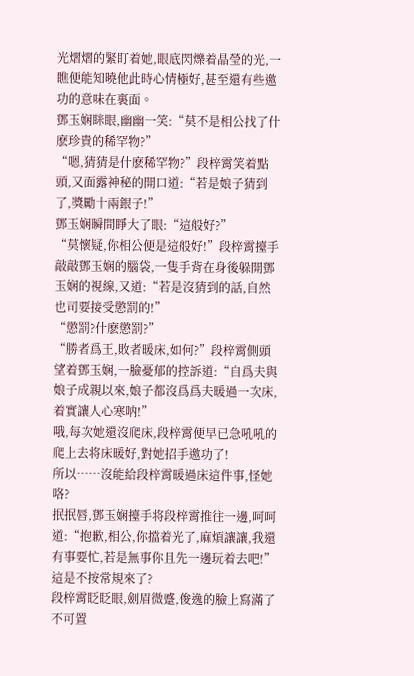光熠熠的緊盯着她,眼底閃爍着晶瑩的光,一瞧便能知曉他此時心情極好,甚至還有些邀功的意味在裏面。
鄧玉娴眯眼,幽幽一笑:“莫不是相公找了什麽珍貴的稀罕物?”
“嗯,猜猜是什麽稀罕物?”段梓霄笑着點頭,又面露神秘的開口道:“若是娘子猜到了,獎勵十兩銀子!”
鄧玉娴瞬間睜大了眼:“這般好?”
“莫懷疑,你相公便是這般好!”段梓霄擡手敲敲鄧玉娴的腦袋,一隻手背在身後躲開鄧玉娴的視線,又道:“若是沒猜到的話,自然也司要接受懲罰的!”
“懲罰?什麽懲罰?”
“勝者爲王,敗者暖床,如何?”段梓霄側頭望着鄧玉娴,一臉憂郁的控訴道:“自爲夫與娘子成親以來,娘子都沒爲爲夫暖過一次床,着實讓人心寒呐!”
哦,每次她還沒爬床,段梓霄便早已急吼吼的爬上去将床暖好,對她招手邀功了!
所以……沒能給段梓霄暖過床這件事,怪她咯?
抿抿唇,鄧玉娴擡手将段梓霄推往一邊,呵呵道:“抱歉,相公,你擋着光了,麻煩讓讓,我還有事要忙,若是無事你且先一邊玩着去吧!”
這是不按常規來了?
段梓霄眨眨眼,劍眉微蹙,俊逸的臉上寫滿了不可置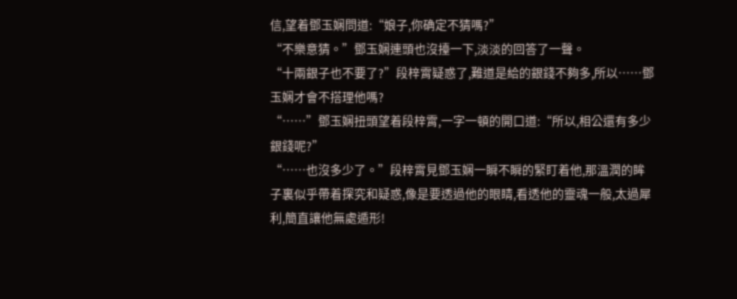信,望着鄧玉娴問道:“娘子,你确定不猜嗎?”
“不樂意猜。”鄧玉娴連頭也沒擡一下,淡淡的回答了一聲。
“十兩銀子也不要了?”段梓霄疑惑了,難道是給的銀錢不夠多,所以……鄧玉娴才會不搭理他嗎?
“……”鄧玉娴扭頭望着段梓霄,一字一頓的開口道:“所以,相公還有多少銀錢呢?”
“……也沒多少了。”段梓霄見鄧玉娴一瞬不瞬的緊盯着他,那溫潤的眸子裏似乎帶着探究和疑惑,像是要透過他的眼睛,看透他的靈魂一般,太過犀利,簡直讓他無處遁形!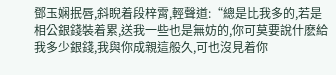鄧玉娴抿唇,斜睨着段梓霄,輕聲道:“總是比我多的,若是相公銀錢裝着累,送我一些也是無妨的,你可莫要說什麽給我多少銀錢,我與你成親這般久,可也沒見着你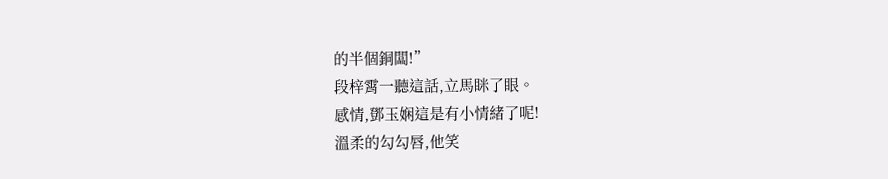的半個銅闆!”
段梓霄一聽這話,立馬眯了眼。
感情,鄧玉娴這是有小情緒了呢!
溫柔的勾勾唇,他笑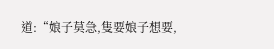道:“娘子莫急,隻要娘子想要,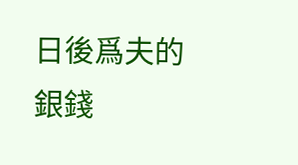日後爲夫的銀錢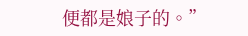便都是娘子的。”